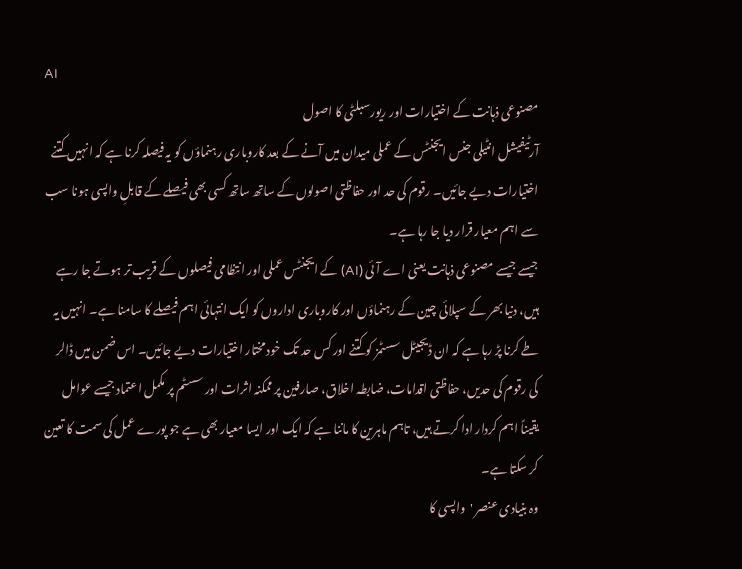AI
مصنوعی ذہانت کے اختیارات اور ریورسبلٹی کا اصول
آرٹیفیشل انٹیلی جنس ایجنٹس کے عملی میدان میں آنے کے بعد کاروباری رہنماؤں کو یہ فیصلہ کرنا ہے کہ انہیں کتنے اختیارات دیے جائیں۔ رقوم کی حد اور حفاظتی اصولوں کے ساتھ ساتھ کسی بھی فیصلے کے قابلِ واپسی ہونا سب سے اہم معیار قرار دیا جا رہا ہے۔
جیسے جیسے مصنوعی ذہانت یعنی اے آئی (AI) کے ایجنٹس عملی اور انتظامی فیصلوں کے قریب تر ہوتے جا رہے ہیں، دنیا بھر کے سپلائی چین کے رہنماؤں اور کاروباری اداروں کو ایک انتہائی اہم فیصلے کا سامنا ہے۔ انہیں یہ طے کرنا پڑ رہا ہے کہ ان ڈیجیٹل سسٹمز کو کتنے اور کس حد تک خود مختار اختیارات دیے جائیں۔ اس ضمن میں ڈالر کی رقوم کی حدیں، حفاظتی اقدامات، ضابطہ اخلاق، صارفین پر ممکنہ اثرات اور سسٹم پر مکمل اعتماد جیسے عوامل یقیناً اہم کردار ادا کرتے ہیں، تاہم ماہرین کا ماننا ہے کہ ایک اور ایسا معیار بھی ہے جو پورے عمل کی سمت کا تعین کر سکتا ہے۔
وہ بنیادی عنصر 'واپسی کا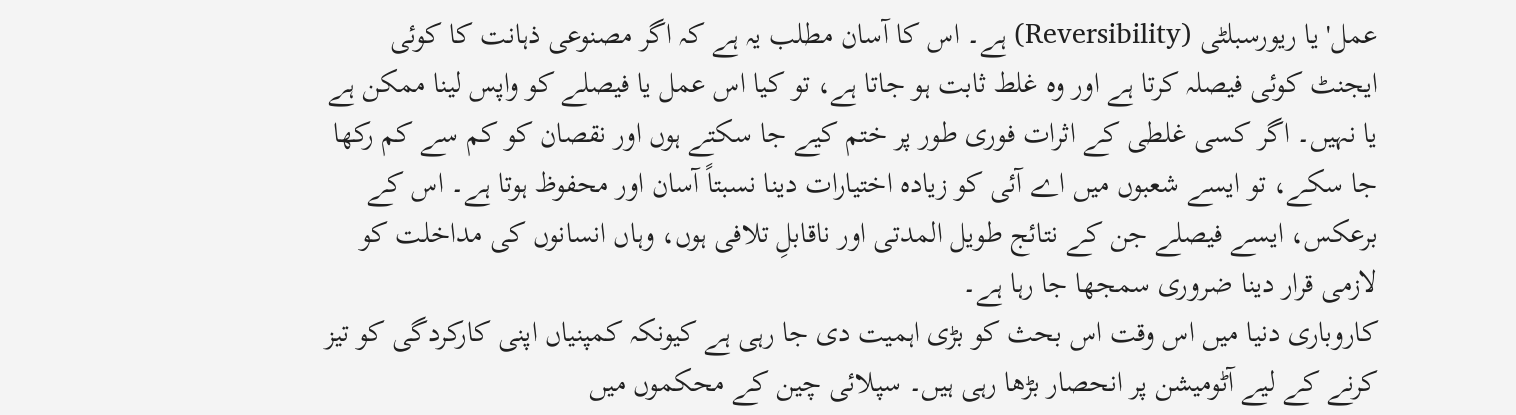عمل' یا ریورسبلٹی (Reversibility) ہے۔ اس کا آسان مطلب یہ ہے کہ اگر مصنوعی ذہانت کا کوئی ایجنٹ کوئی فیصلہ کرتا ہے اور وہ غلط ثابت ہو جاتا ہے، تو کیا اس عمل یا فیصلے کو واپس لینا ممکن ہے یا نہیں۔ اگر کسی غلطی کے اثرات فوری طور پر ختم کیے جا سکتے ہوں اور نقصان کو کم سے کم رکھا جا سکے، تو ایسے شعبوں میں اے آئی کو زیادہ اختیارات دینا نسبتاً آسان اور محفوظ ہوتا ہے۔ اس کے برعکس، ایسے فیصلے جن کے نتائج طویل المدتی اور ناقابلِ تلافی ہوں، وہاں انسانوں کی مداخلت کو لازمی قرار دینا ضروری سمجھا جا رہا ہے۔
کاروباری دنیا میں اس وقت اس بحث کو بڑی اہمیت دی جا رہی ہے کیونکہ کمپنیاں اپنی کارکردگی کو تیز کرنے کے لیے آٹومیشن پر انحصار بڑھا رہی ہیں۔ سپلائی چین کے محکموں میں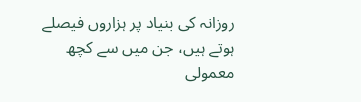روزانہ کی بنیاد پر ہزاروں فیصلے ہوتے ہیں، جن میں سے کچھ معمولی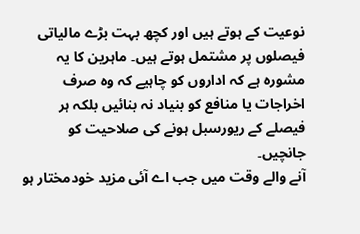نوعیت کے ہوتے ہیں اور کچھ بہت بڑے مالیاتی فیصلوں پر مشتمل ہوتے ہیں۔ ماہرین کا یہ مشورہ ہے کہ اداروں کو چاہیے کہ وہ صرف اخراجات یا منافع کو بنیاد نہ بنائیں بلکہ ہر فیصلے کے ریورسبل ہونے کی صلاحیت کو جانچیں۔
آنے والے وقت میں جب اے آئی مزید خودمختار ہو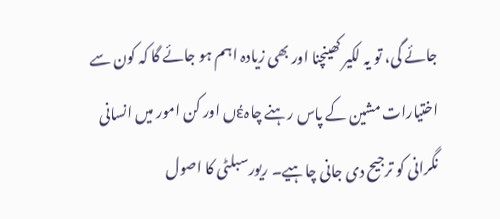جائے گی، تو یہ لکیر کھینچنا اور بھی زیادہ اہم ہو جائے گا کہ کون سے اختیارات مشین کے پاس رہنے چاہέں اور کن امور میں انسانی نگرانی کو ترجیح دی جانی چاہیے۔ ریورسبلٹی کا اصول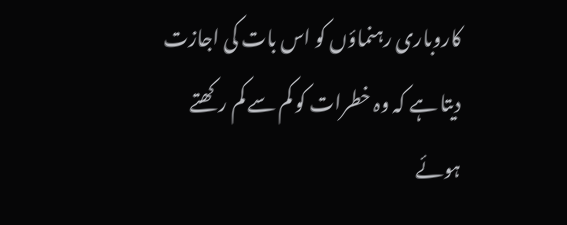کاروباری رہنماؤں کو اس بات کی اجازت دیتا ہے کہ وہ خطرات کو کم سے کم رکھتے ہوئے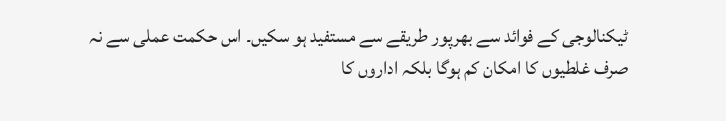ٹیکنالوجی کے فوائد سے بھرپور طریقے سے مستفید ہو سکیں۔ اس حکمت عملی سے نہ صرف غلطیوں کا امکان کم ہوگا بلکہ اداروں کا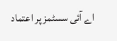اے آئی سسٹمز پر اعتماد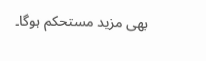بھی مزید مستحکم ہوگا۔